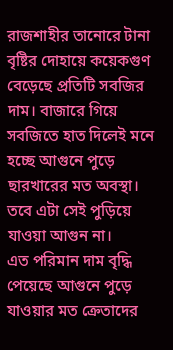রাজশাহীর তানোরে টানা বৃষ্টির দোহায়ে কয়েকগুণ বেড়েছে প্রতিটি সবজির দাম। বাজারে গিয়ে সবজিতে হাত দিলেই মনে হচ্ছে আগুনে পুড়ে ছারখারের মত অবস্থা। তবে এটা সেই পুড়িয়ে যাওয়া আগুন না।
এত পরিমান দাম বৃদ্ধি পেয়েছে আগুনে পুড়ে যাওয়ার মত ক্রেতাদের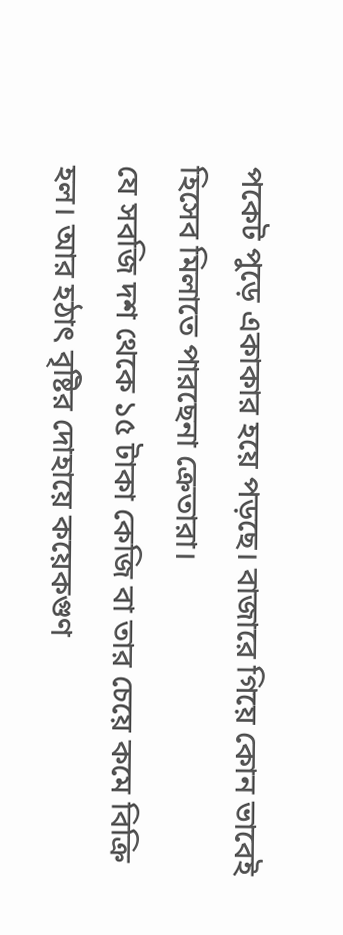পকেট পুড়ে একাকার হয়ে পড়ছে। বাজারে গিয়ে কোন ভাবেই হিসেব মিলাতে পারছেনা ক্রেতারা।
যে সবজি দশ থেকে ১৫ টাকা কেজি বা তার চেয়ে কমে বিক্রি হল। আর হঠাৎ বৃষ্টির দোহায়ে কয়েকগুণ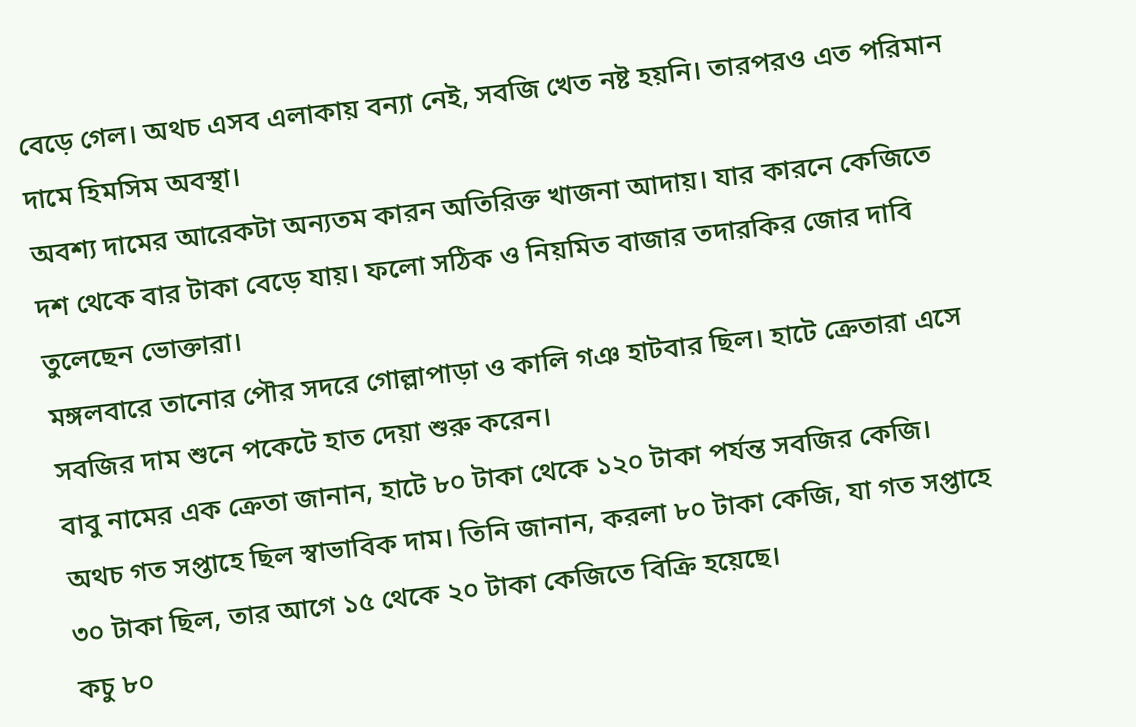বেড়ে গেল। অথচ এসব এলাকায় বন্যা নেই, সবজি খেত নষ্ট হয়নি। তারপরও এত পরিমান দামে হিমসিম অবস্থা।
অবশ্য দামের আরেকটা অন্যতম কারন অতিরিক্ত খাজনা আদায়। যার কারনে কেজিতে দশ থেকে বার টাকা বেড়ে যায়। ফলো সঠিক ও নিয়মিত বাজার তদারকির জোর দাবি তুলেছেন ভোক্তারা।
মঙ্গলবারে তানোর পৌর সদরে গোল্লাপাড়া ও কালি গঞ হাটবার ছিল। হাটে ক্রেতারা এসে সবজির দাম শুনে পকেটে হাত দেয়া শুরু করেন।
বাবু নামের এক ক্রেতা জানান, হাটে ৮০ টাকা থেকে ১২০ টাকা পর্যন্ত সবজির কেজি। অথচ গত সপ্তাহে ছিল স্বাভাবিক দাম। তিনি জানান, করলা ৮০ টাকা কেজি, যা গত সপ্তাহে ৩০ টাকা ছিল, তার আগে ১৫ থেকে ২০ টাকা কেজিতে বিক্রি হয়েছে।
কচু ৮০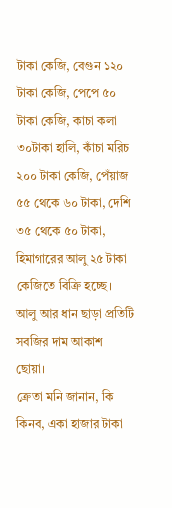টাকা কেজি, বেগুন ১২০ টাকা কেজি, পেপে ৫০ টাকা কেজি, কাচা কলা ৩০টাকা হালি, কাঁচা মরিচ ২০০ টাকা কেজি, পেঁয়াজ ৫৫ থেকে ৬০ টাকা, দেশি ৩৫ থেকে ৫০ টাকা, হিমাগারের আলু ২৫ টাকা কেজিতে বিক্রি হচ্ছে। আলু আর ধান ছাড়া প্রতিটি সবজির দাম আকাশ ছোয়া।
ক্রেতা মনি জানান, কি কিনব, একা হাজার টাকা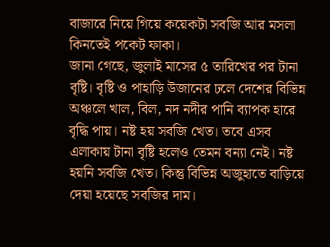বাজারে নিয়ে গিয়ে কয়েকটা সবজি আর মসলা কিনতেই পকেট ফাকা।
জানা গেছে, জুলাই মাসের ৫ তারিখের পর টানা বৃষ্টি। বৃষ্টি ও পাহাড়ি উজানের ঢলে দেশের বিভিন্ন অঞ্চলে খাল, বিল, নদ নদীর পানি ব্যাপক হারে বৃদ্ধি পায়। নষ্ট হয় সবজি খেত। তবে এসব এলাকায় টানা বৃষ্টি হলেও তেমন বন্যা নেই। নষ্ট হয়নি সবজি খেত। কিন্তু বিভিন্ন অজুহাতে বাড়িয়ে দেয়া হয়েছে সবজির দাম।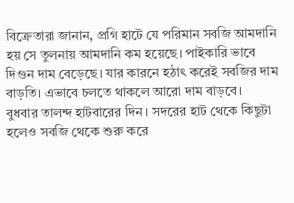বিক্রেতারা জানান, প্রগি হাটে যে পরিমান সবজি আমদানি হয় সে তুলনায় আমদানি কম হয়েছে। পাইকারি ভাবে দিগুন দাম বেড়েছে। যার কারনে হঠাৎ করেই সবজির দাম বাড়তি। এভাবে চলতে থাকলে আরো দাম বাড়বে।
বুধবার তালন্দ হাটবারের দিন। সদরের হাট থেকে কিছুটা হলেও সবজি থেকে শুরু করে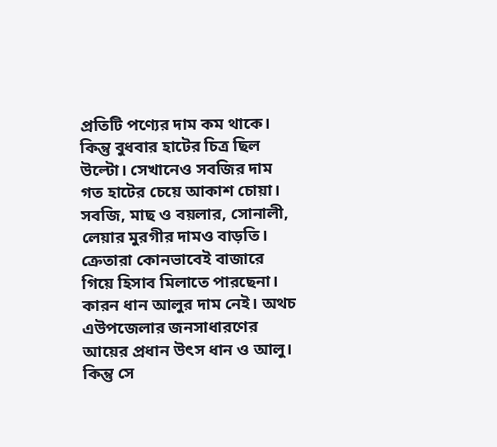প্রতিটি পণ্যের দাম কম থাকে। কিন্তু বুধবার হাটের চিত্র ছিল উল্টো। সেখানেও সবজির দাম গত হাটের চেয়ে আকাশ চোয়া। সবজি, মাছ ও বয়লার, সোনালী, লেয়ার মুরগীর দামও বাড়তি।
ক্রেতারা কোনভাবেই বাজারে গিয়ে হিসাব মিলাতে পারছেনা। কারন ধান আলুর দাম নেই। অথচ এউপজেলার জনসাধারণের আয়ের প্রধান উৎস ধান ও আলু। কিন্তু সে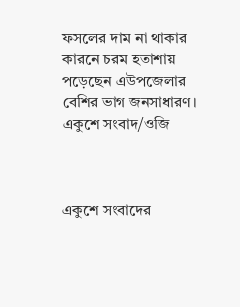ফসলের দাম না থাকার কারনে চরম হতাশায় পড়েছেন এউপজেলার বেশির ভাগ জনসাধারণ।
একুশে সংবাদ/ওজি



একুশে সংবাদের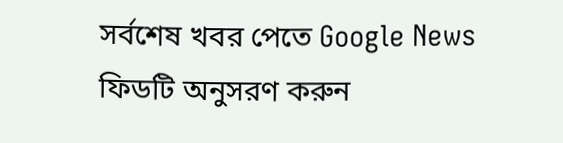সর্বশেষ খবর পেতে Google News ফিডটি অনুসরণ করুন